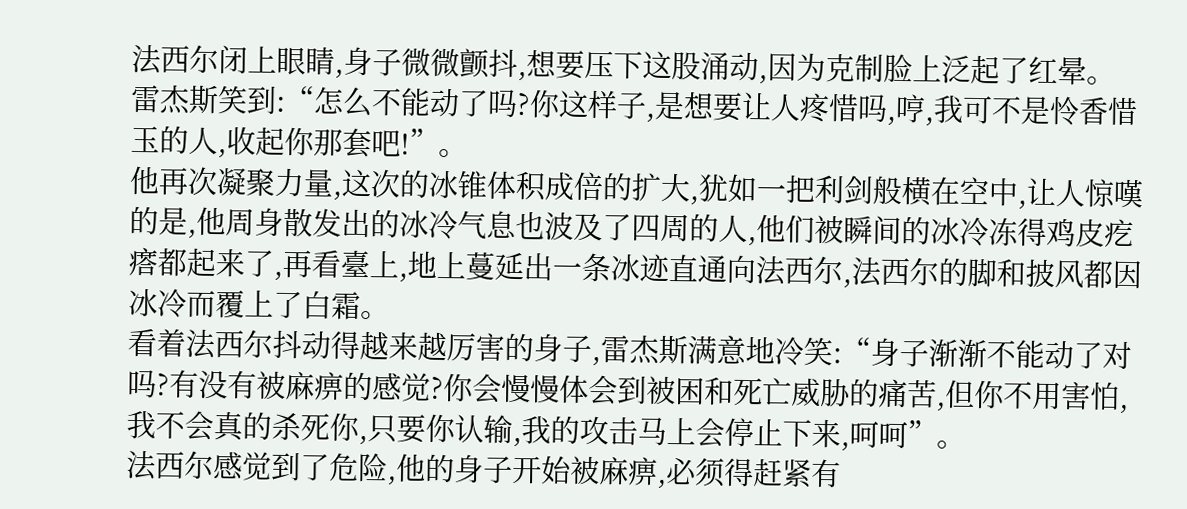法西尔闭上眼睛,身子微微颤抖,想要压下这股涌动,因为克制脸上泛起了红晕。
雷杰斯笑到:“怎么不能动了吗?你这样子,是想要让人疼惜吗,哼,我可不是怜香惜玉的人,收起你那套吧!”。
他再次凝聚力量,这次的冰锥体积成倍的扩大,犹如一把利剑般横在空中,让人惊嘆的是,他周身散发出的冰冷气息也波及了四周的人,他们被瞬间的冰冷冻得鸡皮疙瘩都起来了,再看臺上,地上蔓延出一条冰迹直通向法西尔,法西尔的脚和披风都因冰冷而覆上了白霜。
看着法西尔抖动得越来越厉害的身子,雷杰斯满意地冷笑:“身子渐渐不能动了对吗?有没有被麻痹的感觉?你会慢慢体会到被困和死亡威胁的痛苦,但你不用害怕,我不会真的杀死你,只要你认输,我的攻击马上会停止下来,呵呵”。
法西尔感觉到了危险,他的身子开始被麻痹,必须得赶紧有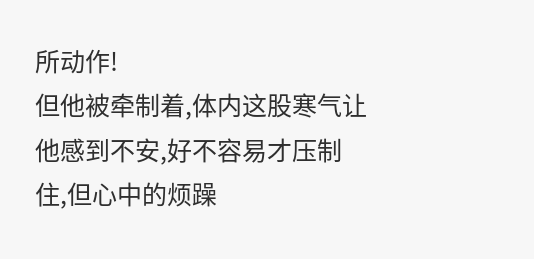所动作!
但他被牵制着,体内这股寒气让他感到不安,好不容易才压制住,但心中的烦躁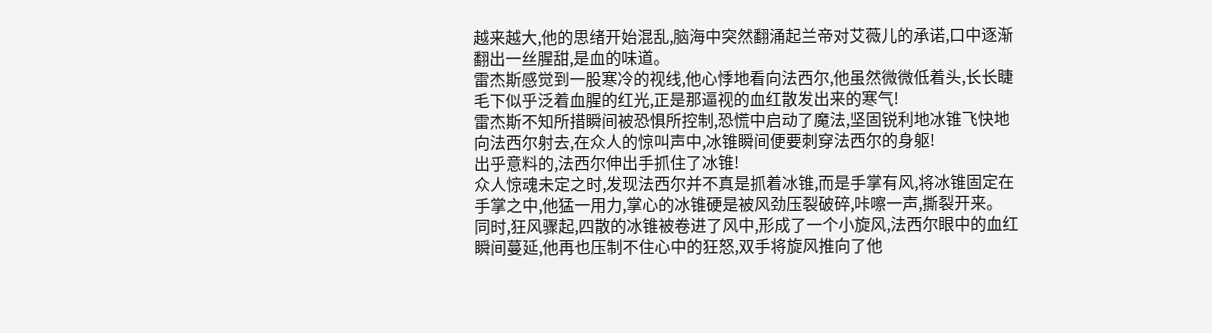越来越大,他的思绪开始混乱,脑海中突然翻涌起兰帝对艾薇儿的承诺,口中逐渐翻出一丝腥甜,是血的味道。
雷杰斯感觉到一股寒冷的视线,他心悸地看向法西尔,他虽然微微低着头,长长睫毛下似乎泛着血腥的红光,正是那逼视的血红散发出来的寒气!
雷杰斯不知所措瞬间被恐惧所控制,恐慌中启动了魔法,坚固锐利地冰锥飞快地向法西尔射去,在众人的惊叫声中,冰锥瞬间便要刺穿法西尔的身躯!
出乎意料的,法西尔伸出手抓住了冰锥!
众人惊魂未定之时,发现法西尔并不真是抓着冰锥,而是手掌有风,将冰锥固定在手掌之中,他猛一用力,掌心的冰锥硬是被风劲压裂破碎,咔嚓一声,撕裂开来。
同时,狂风骤起,四散的冰锥被卷进了风中,形成了一个小旋风,法西尔眼中的血红瞬间蔓延,他再也压制不住心中的狂怒,双手将旋风推向了他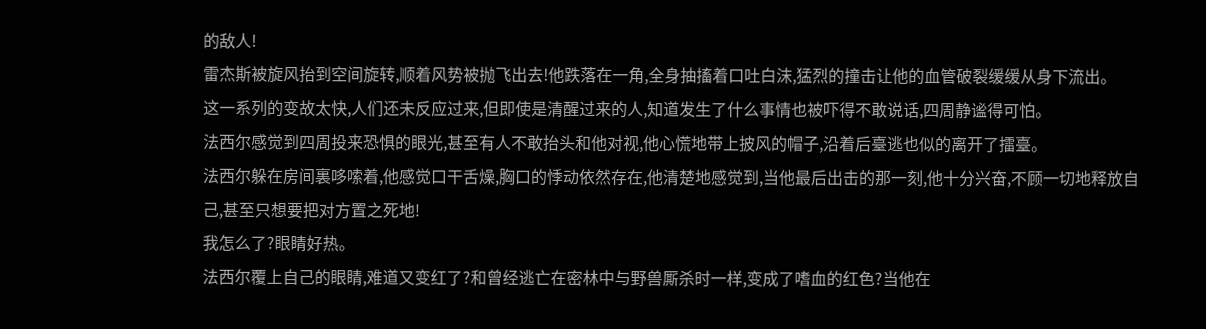的敌人!
雷杰斯被旋风抬到空间旋转,顺着风势被抛飞出去!他跌落在一角,全身抽搐着口吐白沫,猛烈的撞击让他的血管破裂缓缓从身下流出。
这一系列的变故太快,人们还未反应过来,但即使是清醒过来的人,知道发生了什么事情也被吓得不敢说话,四周静谧得可怕。
法西尔感觉到四周投来恐惧的眼光,甚至有人不敢抬头和他对视,他心慌地带上披风的帽子,沿着后臺逃也似的离开了擂臺。
法西尔躲在房间裏哆嗦着,他感觉口干舌燥,胸口的悸动依然存在,他清楚地感觉到,当他最后出击的那一刻,他十分兴奋,不顾一切地释放自己,甚至只想要把对方置之死地!
我怎么了?眼睛好热。
法西尔覆上自己的眼睛,难道又变红了?和曾经逃亡在密林中与野兽厮杀时一样,变成了嗜血的红色?当他在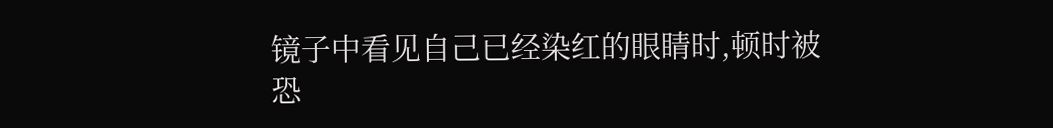镜子中看见自己已经染红的眼睛时,顿时被恐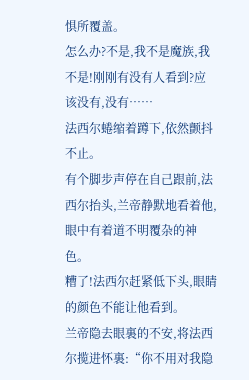惧所覆盖。
怎么办?不是,我不是魔族,我不是!刚刚有没有人看到?应该没有,没有……
法西尔蜷缩着蹲下,依然颤抖不止。
有个脚步声停在自己跟前,法西尔抬头,兰帝静默地看着他,眼中有着道不明覆杂的神色。
糟了!法西尔赶紧低下头,眼睛的颜色不能让他看到。
兰帝隐去眼裏的不安,将法西尔揽进怀裏:“你不用对我隐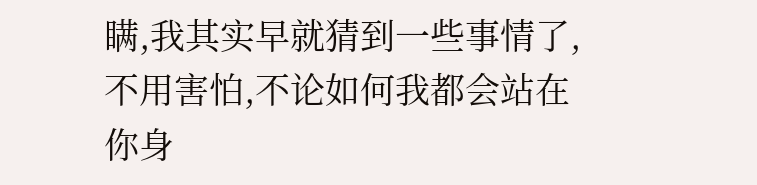瞒,我其实早就猜到一些事情了,不用害怕,不论如何我都会站在你身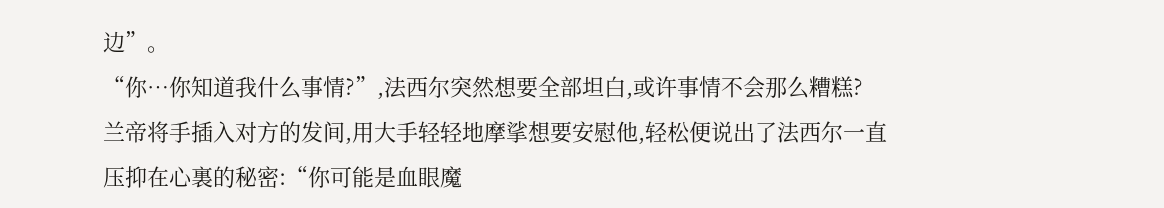边”。
“你…你知道我什么事情?”,法西尔突然想要全部坦白,或许事情不会那么糟糕?
兰帝将手插入对方的发间,用大手轻轻地摩挲想要安慰他,轻松便说出了法西尔一直压抑在心裏的秘密:“你可能是血眼魔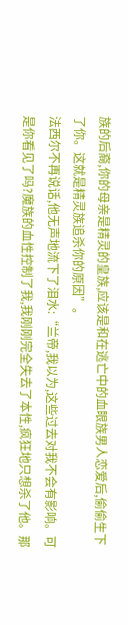族的后裔,你的母亲是精灵的皇族,应该是和在逃亡中的血眼族男人恋爱后,偷偷生下了你。这就是精灵族追杀你的原因”。
法西尔不再说话,他无声地流下了泪水:“兰帝,我以为,这些过去对我不会有影响。可是你看见了吗?魔族的血性控制了我,我刚刚完全失去了本性,疯狂地只想杀了他。那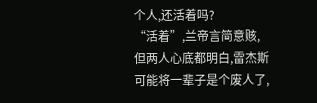个人,还活着吗?
“活着”,兰帝言简意赅,但两人心底都明白,雷杰斯可能将一辈子是个废人了,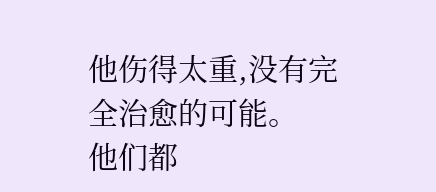他伤得太重,没有完全治愈的可能。
他们都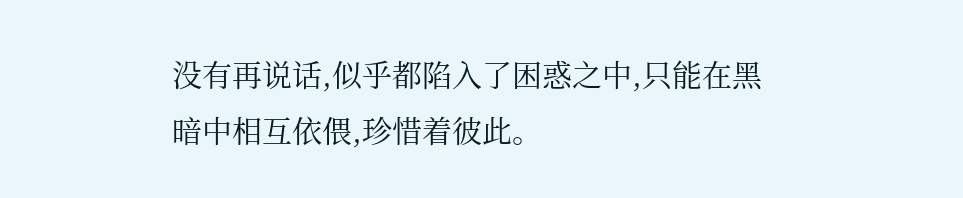没有再说话,似乎都陷入了困惑之中,只能在黑暗中相互依偎,珍惜着彼此。